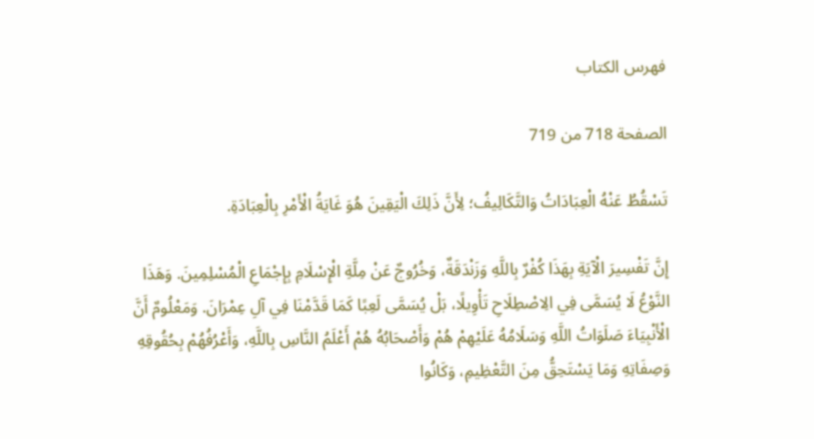فهرس الكتاب

الصفحة 718 من 719

تَسْقُطُ عَنْهُ الْعِبَادَاتُ وَالتَّكَالِيفُ؛ لِأَنَّ ذَلِكَ الْيَقِينَ هُوَ غَايَةُ الْأَمْرِ بِالْعِبَادَةِ.

إِنَّ تَفْسِيرَ الْآيَةِ بِهَذَا كُفْرٌ بِاللَّهِ وَزَنْدَقَةٌ، وَخُرُوجٌ عَنْ مِلَّةِ الْإِسْلَامِ بِإِجْمَاعِ الْمُسْلِمِينَ. وَهَذَا النَّوْعُ لَا يُسَمَّى فِي الِاصْطِلَاحِ تَأْوِيلًا، بَلْ يُسَمَّى لَعِبًا كَمَا قَدَّمْنَا فِي آلِ عِمْرَانَ. وَمَعْلُومٌ أَنَّ الْأَنْبِيَاءَ صَلَوَاتُ اللَّهِ وَسَلَامُهُ عَلَيْهِمْ هُمْ وَأَصْحَابُهُ هُمْ أَعْلَمُ النَّاسِ بِاللَّهِ، وَأَعْرُفُهُمْ بِحُقُوقِهِ وَصِفَاتِهِ وَمَا يَسْتَحِقُّ مِنَ التَّعْظِيمِ، وَكَانُوا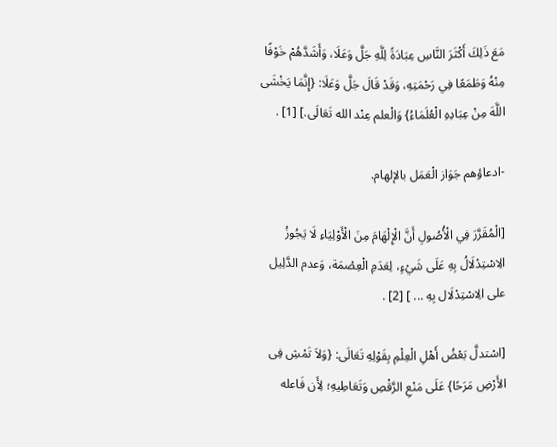مَعَ ذَلِكَ أَكْثَرَ النَّاسِ عِبَادَةً لِلَّهِ جَلَّ وَعَلَا، وَأَشَدَّهُمْ خَوْفًا مِنْهُ وَطَمَعًا فِي رَحْمَتِهِ، وَقَدْ قَالَ جَلَّ وَعَلَا: {إِنَّمَا يَخْشَى اللَّهَ مِنْ عِبَادِهِ الْعُلَمَاءُ} وَالْعلم عِنْد الله تَعَالَى.] [1] .

-ادعاؤهم جَوَاز الْعَمَل بالإلهام.

[الْمُقَرَّرَ فِي الْأُصُولِ أَنَّ الْإِلْهَامَ مِنَ الْأَوْلِيَاءِ لَا يَجُوزُ الِاسْتِدْلَالُ بِهِ عَلَى شَيْءٍ، لِعَدَمِ الْعِصْمَة، وَعدم الدَّلِيل على الِاسْتِدْلَال بِهِ ... ] [2] .

[اسْتدلَّ بَعْضُ أَهْلِ الْعِلْمِ بِقَوْلِهِ تَعَالَى: {وَلاَ تَمْشِ فِى الأَرْضِ مَرَحًا} عَلَى مَنْعِ الرَّقْصِ وَتَعَاطِيهِ؛ لِأَن فَاعله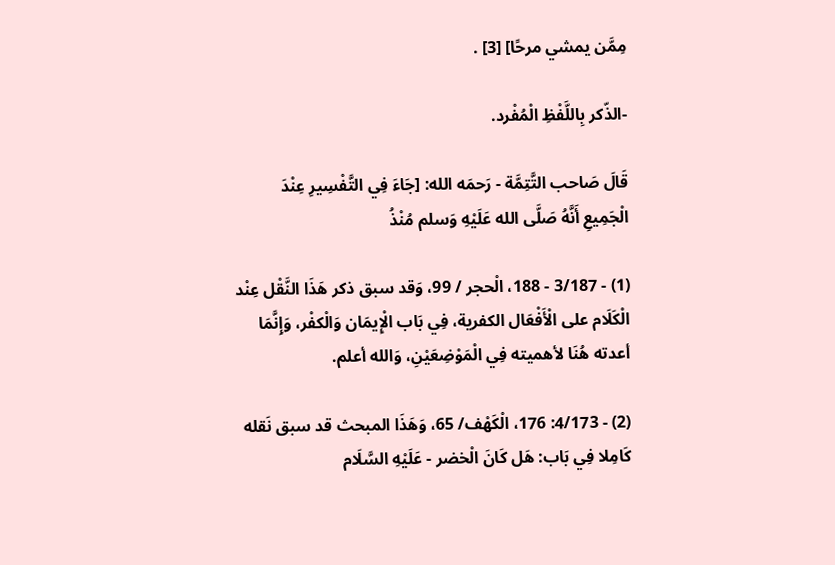مِمَّن يمشي مرحًا] [3] .

-الذّكر بِاللَّفْظِ الْمُفْرد.

قَالَ صَاحب التَّتِمَّة - رَحمَه الله: [جَاءَ فِي التَّفْسِيرِ عِنْدَ الْجَمِيعِ أَنَّهُ صَلَّى الله عَلَيْهِ وَسلم مُنْذُ

(1) - 3/187 - 188، الْحجر / 99، وَقد سبق ذكر هَذَا النَّقْل عِنْد الْكَلَام على الْأَفْعَال الكفرية، فِي بَاب الْإِيمَان وَالْكفْر، وَإِنَّمَا أعدته هُنَا لأهميته فِي الْمَوْضِعَيْنِ، وَالله أعلم.

(2) - 4/173: 176، الْكَهْف/ 65، وَهَذَا المبحث قد سبق نَقله كَامِلا فِي بَاب: هَل كَانَ الْخضر - عَلَيْهِ السَّلَام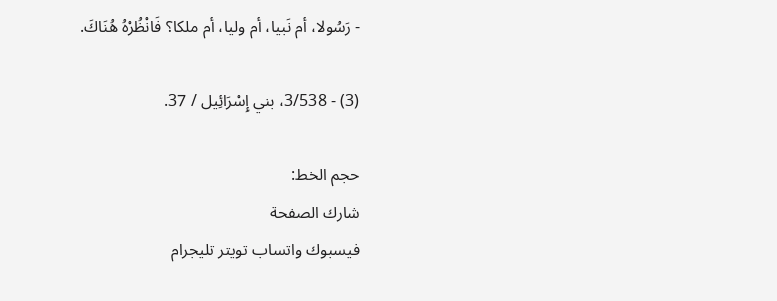- رَسُولا، أم نَبيا، أم وليا، أم ملكا؟ فَانْظُرْهُ هُنَاكَ.

(3) - 3/538، بني إِسْرَائِيل / 37.

حجم الخط:
شارك الصفحة
فيسبوك واتساب تويتر تليجرام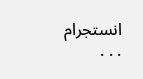انستجرام
. . .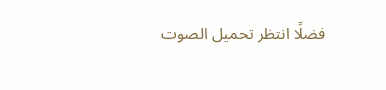فضلًا انتظر تحميل الصوت